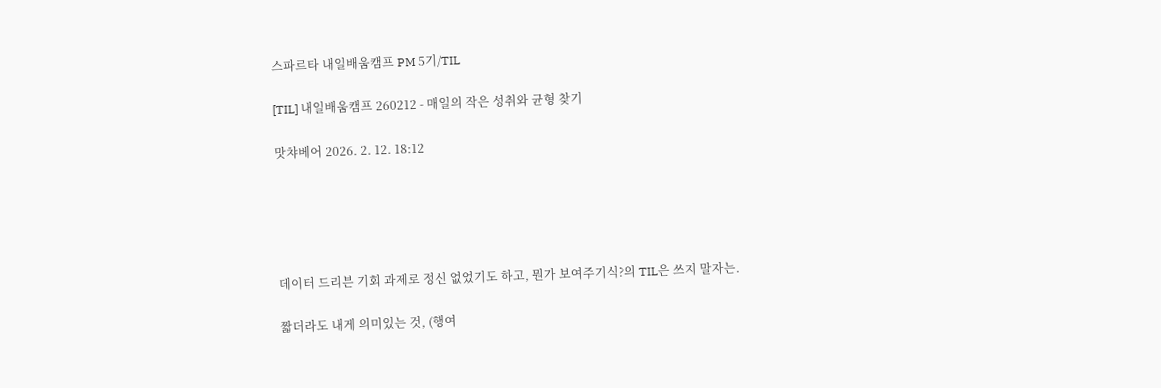스파르타 내일배움캠프 PM 5기/TIL

[TIL] 내일배움캠프 260212 - 매일의 작은 성취와 균형 찾기

맛챠베어 2026. 2. 12. 18:12





데이터 드리븐 기회 과제로 정신 없었기도 하고, 뭔가 보여주기식?의 TIL은 쓰지 말자는.

짧더라도 내게 의미있는 것, (행여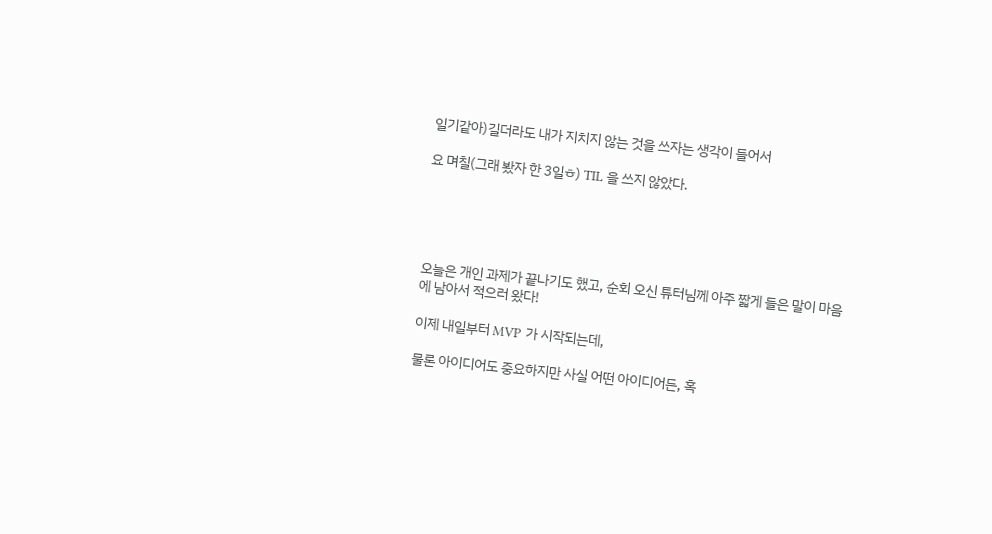일기같아)길더라도 내가 지치지 않는 것을 쓰자는 생각이 들어서

요 며칠(그래 봤자 한 3일ㅎ) TIL 을 쓰지 않았다.





오늘은 개인 과제가 끝나기도 했고, 순회 오신 튜터님께 아주 짧게 들은 말이 마음에 남아서 적으러 왔다!

이제 내일부터 MVP 가 시작되는데,

물론 아이디어도 중요하지만 사실 어떤 아이디어든, 혹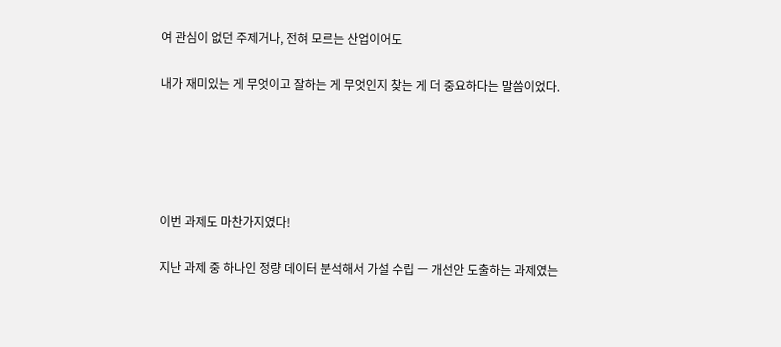여 관심이 없던 주제거나, 전혀 모르는 산업이어도

내가 재미있는 게 무엇이고 잘하는 게 무엇인지 찾는 게 더 중요하다는 말씀이었다.





이번 과제도 마찬가지였다!

지난 과제 중 하나인 정량 데이터 분석해서 가설 수립 ㅡ 개선안 도출하는 과제였는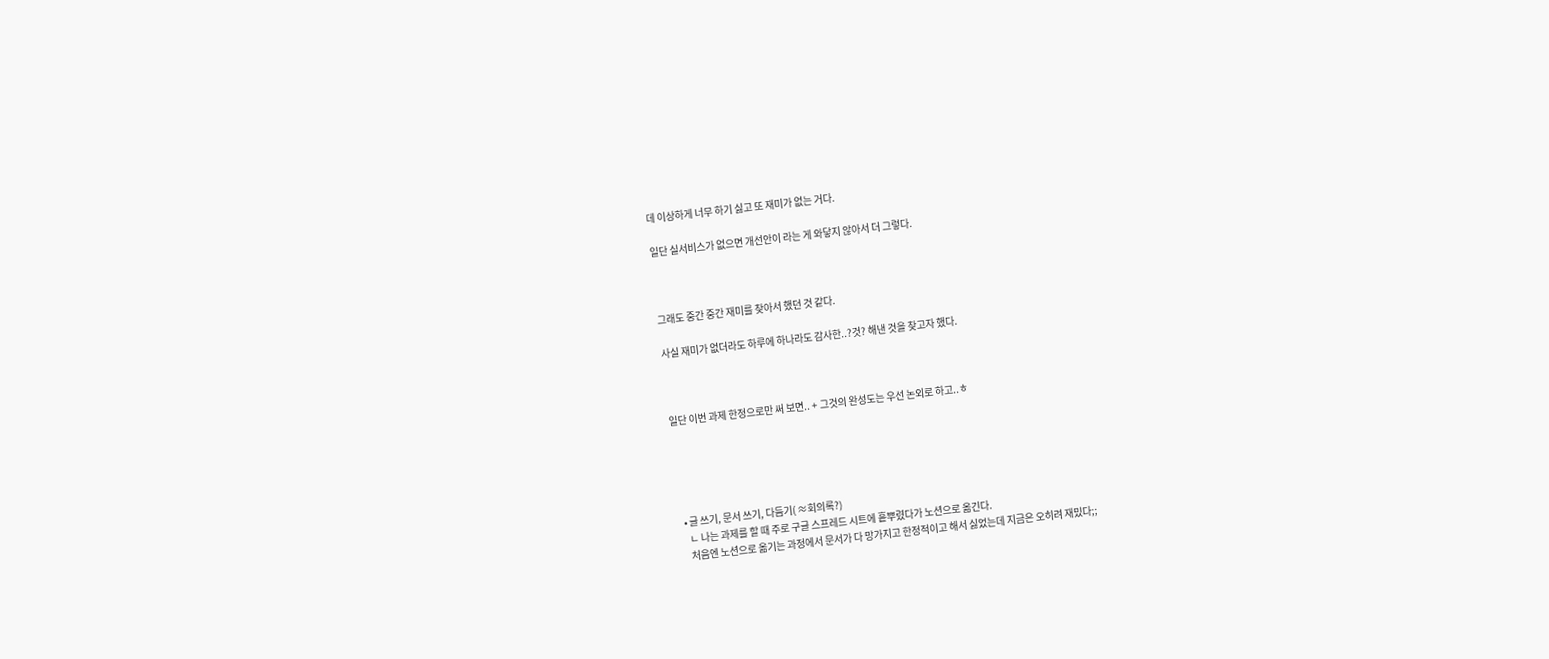데 이상하게 너무 하기 싫고 또 재미가 없는 거다.

일단 실서비스가 없으면 개선안이 라는 게 와닿지 않아서 더 그렇다.



그래도 중간 중간 재미를 찾아서 했던 것 같다.

사실 재미가 없더라도 하루에 하나라도 감사한..?것? 해낸 것을 찾고자 했다.



일단 이번 과제 한정으로만 써 보면.. + 그것의 완성도는 우선 논외로 하고..ㅎ





  • 글 쓰기, 문서 쓰기, 다듬기( ≈회의록?)
    ㄴ 나는 과제를 할 때 주로 구글 스프레드 시트에 흩뿌렸다가 노션으로 옮긴다.
    처음엔 노션으로 옮기는 과정에서 문서가 다 망가지고 한정적이고 해서 싫었는데 지금은 오히려 재밌다;;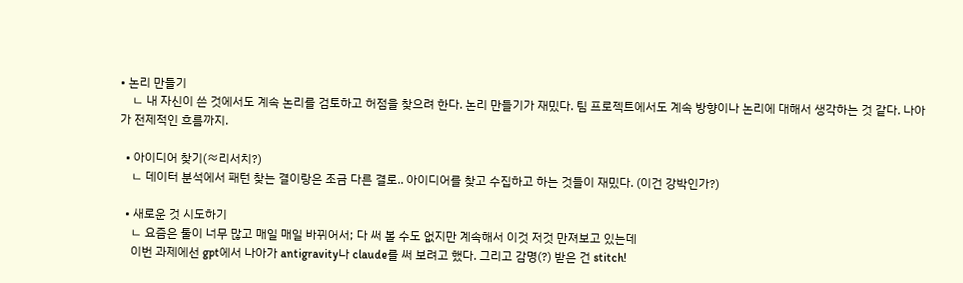• 논리 만들기
    ㄴ 내 자신이 쓴 것에서도 계속 논리를 검토하고 허점을 찾으려 한다. 논리 만들기가 재밌다. 팀 프로젝트에서도 계속 방향이나 논리에 대해서 생각하는 것 같다. 나아가 전제적인 흐름까지.

  • 아이디어 찾기(≈리서치?)
    ㄴ 데이터 분석에서 패턴 찾는 결이랑은 조금 다른 결로.. 아이디어를 찾고 수집하고 하는 것들이 재밌다. (이건 강박인가?)

  • 새로운 것 시도하기
    ㄴ 요즘은 툴이 너무 많고 매일 매일 바뀌어서; 다 써 볼 수도 없지만 계속해서 이것 저것 만져보고 있는데
    이번 과제에선 gpt에서 나아가 antigravity나 claude를 써 보려고 했다. 그리고 감명(?) 받은 건 stitch!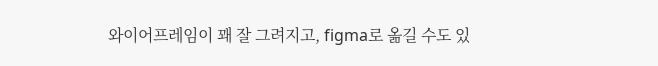와이어프레임이 꽤 잘 그려지고, figma로 옮길 수도 있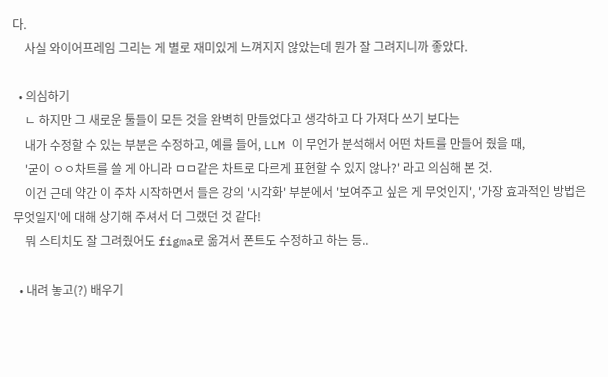다.
    사실 와이어프레임 그리는 게 별로 재미있게 느껴지지 않았는데 뭔가 잘 그려지니까 좋았다.

  • 의심하기
    ㄴ 하지만 그 새로운 툴들이 모든 것을 완벽히 만들었다고 생각하고 다 가져다 쓰기 보다는
    내가 수정할 수 있는 부분은 수정하고, 예를 들어, LLM 이 무언가 분석해서 어떤 차트를 만들어 줬을 때,
    '굳이 ㅇㅇ차트를 쓸 게 아니라 ㅁㅁ같은 차트로 다르게 표현할 수 있지 않나?' 라고 의심해 본 것.
    이건 근데 약간 이 주차 시작하면서 들은 강의 '시각화' 부분에서 '보여주고 싶은 게 무엇인지', '가장 효과적인 방법은 무엇일지'에 대해 상기해 주셔서 더 그랬던 것 같다!
    뭐 스티치도 잘 그려줬어도 figma로 옮겨서 폰트도 수정하고 하는 등..

  • 내려 놓고(?) 배우기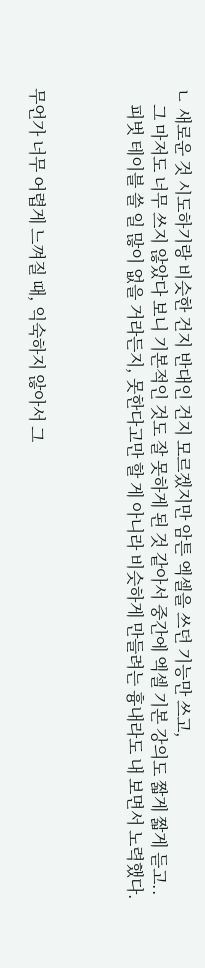ㄴ 새로운 것 시도하기랑 비슷한 건지 반대인 건지 모르겠지만 암튼 엑셀을 쓰던 기능만 쓰고,
    그 마저도 너무 쓰지 않았다 보니 기본적인 것도 잘 못하게 된 것 같아서 중간에 엑셀 기본 강의도 짧게 짧게 듣고..
    피벗 테이블 쓸 일 많이 없을 거라든지, 못한다고만 할 게 아니라 비슷하게 만들려는 흉내라도 내 보면서 노력했다.



무언가 너무 어렵게 느껴질 때, 익숙하지 않아서 그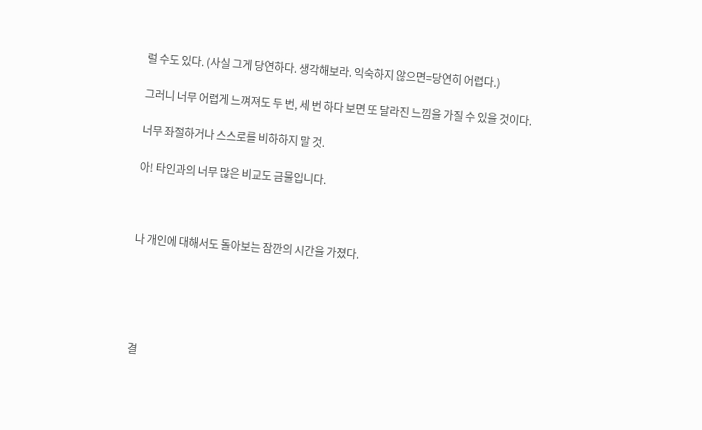럴 수도 있다. (사실 그게 당연하다. 생각해보라. 익숙하지 않으면=당연히 어렵다.)

그러니 너무 어렵게 느껴져도 두 번, 세 번 하다 보면 또 달라진 느낌을 가질 수 있을 것이다.

너무 좌절하거나 스스로를 비하하지 말 것.

아! 타인과의 너무 많은 비교도 금물입니다.



나 개인에 대해서도 돌아보는 잠깐의 시간을 가졌다.





결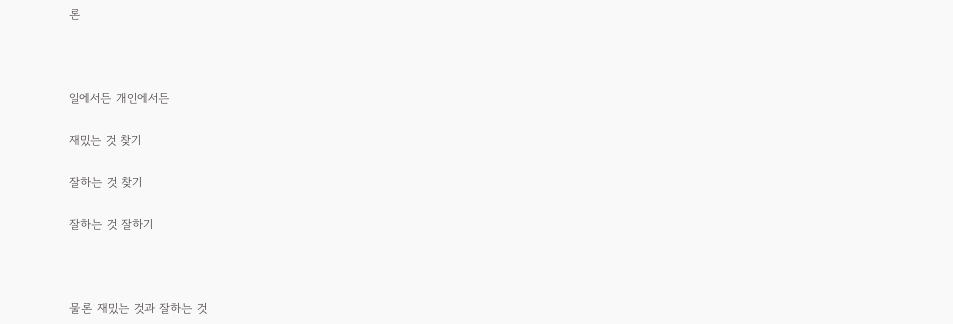론



일에서든 개인에서든

재밌는 것 찾기

잘하는 것 찾기

잘하는 것 잘하기



물론 재밌는 것과 잘하는 것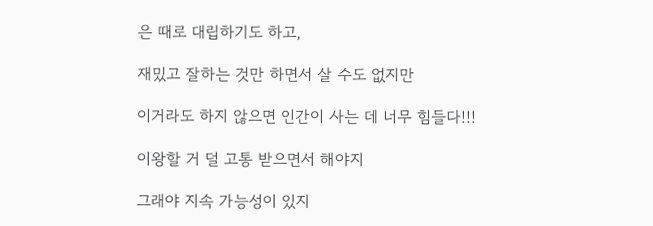은 때로 대립하기도 하고,

재밌고 잘하는 것만 하면서 살 수도 없지만

이거라도 하지 않으면 인간이 사는 데 너무 힘들다!!!

이왕할 거 덜 고통 받으면서 해야지

그래야 지속 가능성이 있지